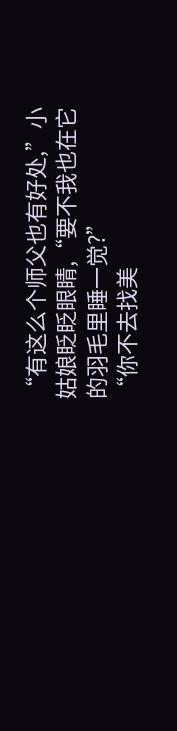“有这么个师父也有好处,”小姑娘眨眨眼睛,“要不我也在它的羽毛里睡一觉?”
“你不去找美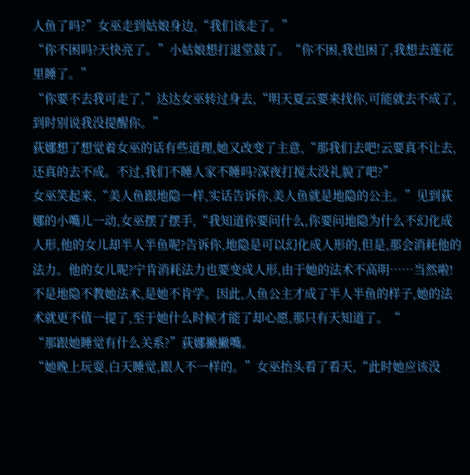人鱼了吗?”女巫走到姑娘身边,“我们该走了。”
“你不困吗?天快亮了。”小姑娘想打退堂鼓了。“你不困,我也困了,我想去莲花里睡了。”
“你要不去我可走了,”达达女巫转过身去,“明天夏云要来找你,可能就去不成了,到时别说我没提醒你。”
荻娜想了想觉着女巫的话有些道理,她又改变了主意,“那我们去吧!云要真不让去,还真的去不成。不过,我们不睡人家不睡吗?深夜打搅太没礼貌了吧?”
女巫笑起来,“美人鱼跟地隐一样,实话告诉你,美人鱼就是地隐的公主。”见到荻娜的小嘴儿一动,女巫摆了摆手,“我知道你要问什么,你要问地隐为什么不幻化成人形,他的女儿却半人半鱼呢?告诉你,地隐是可以幻化成人形的,但是,那会消耗他的法力。他的女儿呢?宁肯消耗法力也要变成人形,由于她的法术不高明……当然啦!不是地隐不教她法术,是她不肯学。因此,人鱼公主才成了半人半鱼的样子,她的法术就更不值一提了,至于她什么时候才能了却心愿,那只有天知道了。“
“那跟她睡觉有什么关系?”荻娜撇撇嘴。
“她晚上玩耍,白天睡觉,跟人不一样的。”女巫抬头看了看天,“此时她应该没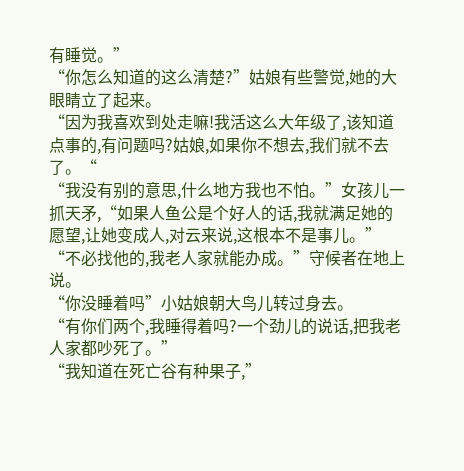有睡觉。”
“你怎么知道的这么清楚?”姑娘有些警觉,她的大眼睛立了起来。
“因为我喜欢到处走嘛!我活这么大年级了,该知道点事的,有问题吗?姑娘,如果你不想去,我们就不去了。“
“我没有别的意思,什么地方我也不怕。”女孩儿一抓天矛,“如果人鱼公是个好人的话,我就满足她的愿望,让她变成人,对云来说,这根本不是事儿。”
“不必找他的,我老人家就能办成。”守候者在地上说。
“你没睡着吗”小姑娘朝大鸟儿转过身去。
“有你们两个,我睡得着吗?一个劲儿的说话,把我老人家都吵死了。”
“我知道在死亡谷有种果子,”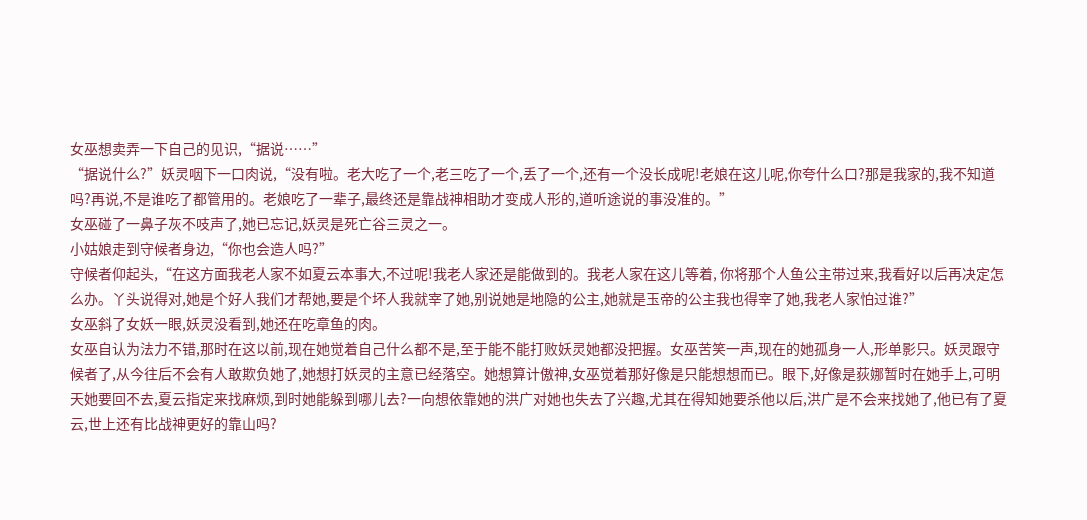女巫想卖弄一下自己的见识,“据说……”
“据说什么?”妖灵咽下一口肉说,“没有啦。老大吃了一个,老三吃了一个,丢了一个,还有一个没长成呢!老娘在这儿呢,你夸什么口?那是我家的,我不知道吗?再说,不是谁吃了都管用的。老娘吃了一辈子,最终还是靠战神相助才变成人形的,道听途说的事没准的。”
女巫碰了一鼻子灰不吱声了,她已忘记,妖灵是死亡谷三灵之一。
小姑娘走到守候者身边,“你也会造人吗?”
守候者仰起头,“在这方面我老人家不如夏云本事大,不过呢!我老人家还是能做到的。我老人家在这儿等着, 你将那个人鱼公主带过来,我看好以后再决定怎么办。丫头说得对,她是个好人我们才帮她,要是个坏人我就宰了她,别说她是地隐的公主,她就是玉帝的公主我也得宰了她,我老人家怕过谁?”
女巫斜了女妖一眼,妖灵没看到,她还在吃章鱼的肉。
女巫自认为法力不错,那时在这以前,现在她觉着自己什么都不是,至于能不能打败妖灵她都没把握。女巫苦笑一声,现在的她孤身一人,形单影只。妖灵跟守候者了,从今往后不会有人敢欺负她了,她想打妖灵的主意已经落空。她想算计傲神,女巫觉着那好像是只能想想而已。眼下,好像是荻娜暂时在她手上,可明天她要回不去,夏云指定来找麻烦,到时她能躲到哪儿去?一向想依靠她的洪广对她也失去了兴趣,尤其在得知她要杀他以后,洪广是不会来找她了,他已有了夏云,世上还有比战神更好的靠山吗?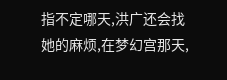指不定哪天,洪广还会找她的麻烦,在梦幻宫那天,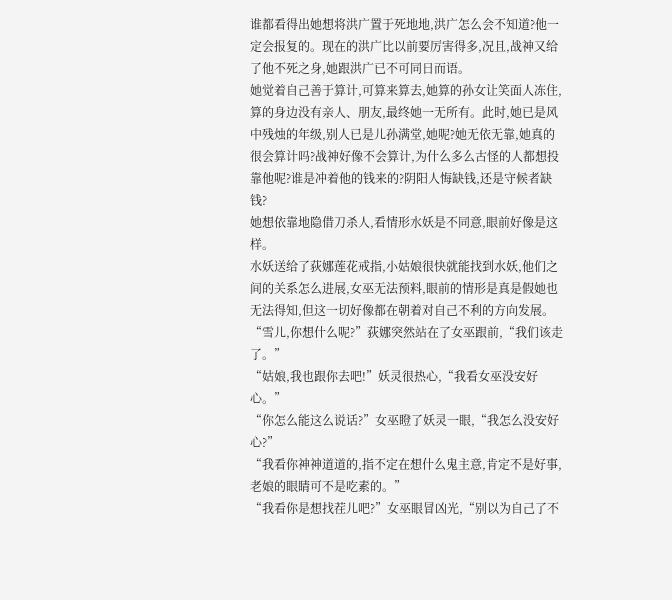谁都看得出她想将洪广置于死地地,洪广怎么会不知道?他一定会报复的。现在的洪广比以前要厉害得多,况且,战神又给了他不死之身,她跟洪广已不可同日而语。
她觉着自己善于算计,可算来算去,她算的孙女让笑面人冻住,算的身边没有亲人、朋友,最终她一无所有。此时,她已是风中残烛的年级,别人已是儿孙满堂,她呢?她无依无靠,她真的很会算计吗?战神好像不会算计,为什么多么古怪的人都想投靠他呢?谁是冲着他的钱来的?阴阳人悔缺钱,还是守候者缺钱?
她想依靠地隐借刀杀人,看情形水妖是不同意,眼前好像是这样。
水妖送给了荻娜莲花戒指,小姑娘很快就能找到水妖,他们之间的关系怎么进展,女巫无法预料,眼前的情形是真是假她也无法得知,但这一切好像都在朝着对自己不利的方向发展。
“雪儿,你想什么呢?”荻娜突然站在了女巫跟前,“我们该走了。”
“姑娘,我也跟你去吧!”妖灵很热心,“我看女巫没安好心。”
“你怎么能这么说话?”女巫瞪了妖灵一眼,“我怎么没安好心?”
“我看你神神道道的,指不定在想什么鬼主意,肯定不是好事,老娘的眼睛可不是吃素的。”
“我看你是想找茬儿吧?”女巫眼冒凶光,“别以为自己了不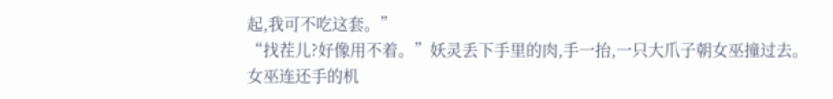起,我可不吃这套。”
“找茬儿?好像用不着。”妖灵丢下手里的肉,手一抬,一只大爪子朝女巫撞过去。
女巫连还手的机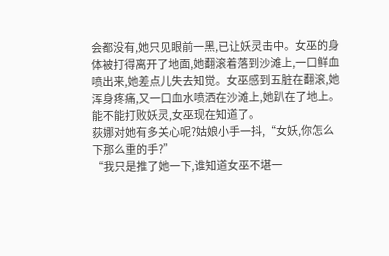会都没有,她只见眼前一黑,已让妖灵击中。女巫的身体被打得离开了地面,她翻滚着落到沙滩上,一口鲜血喷出来,她差点儿失去知觉。女巫感到五脏在翻滚,她浑身疼痛,又一口血水喷洒在沙滩上,她趴在了地上。
能不能打败妖灵,女巫现在知道了。
荻娜对她有多关心呢?姑娘小手一抖,“女妖,你怎么下那么重的手?”
“我只是推了她一下,谁知道女巫不堪一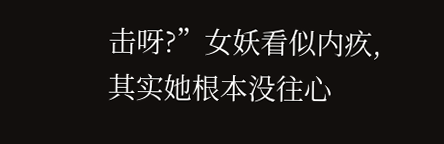击呀?”女妖看似内疚,其实她根本没往心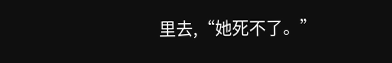里去,“她死不了。”